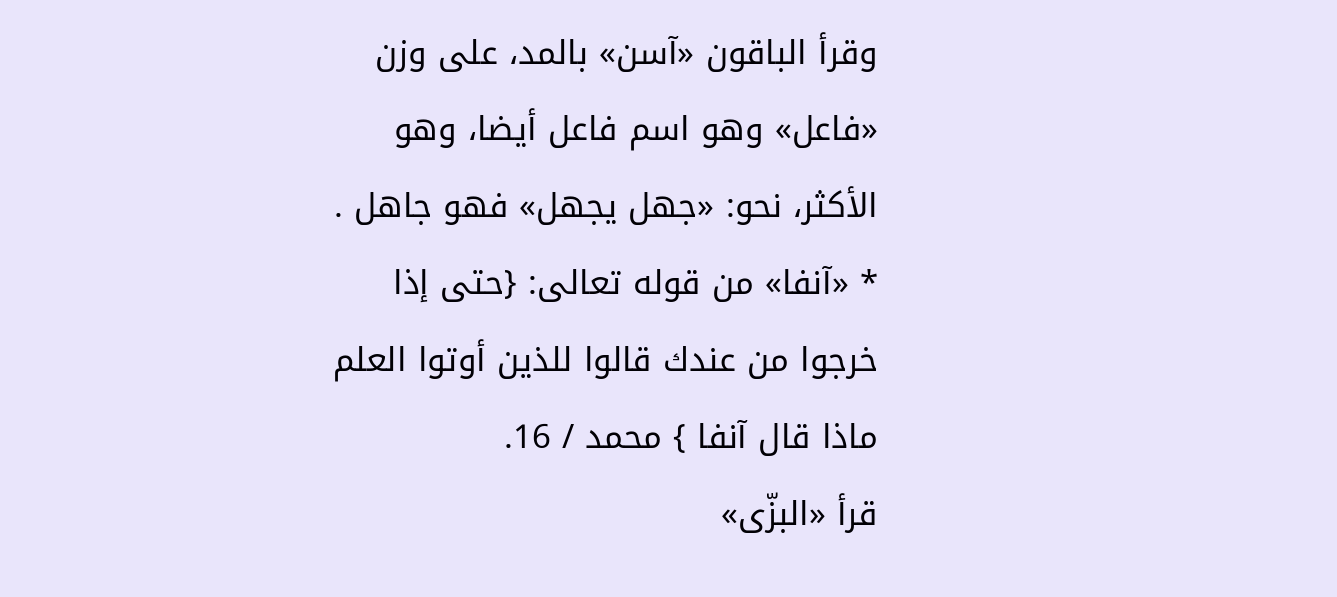وقرأ الباقون «آسن» بالمد، على وزن «فاعل» وهو اسم فاعل أيضا، وهو الأكثر، نحو: «جهل يجهل» فهو جاهل .
* «آنفا» من قوله تعالى: {حتى إذا خرجوا من عندك قالوا للذين أوتوا العلم ماذا قال آنفا } محمد / 16.
قرأ «البزّى»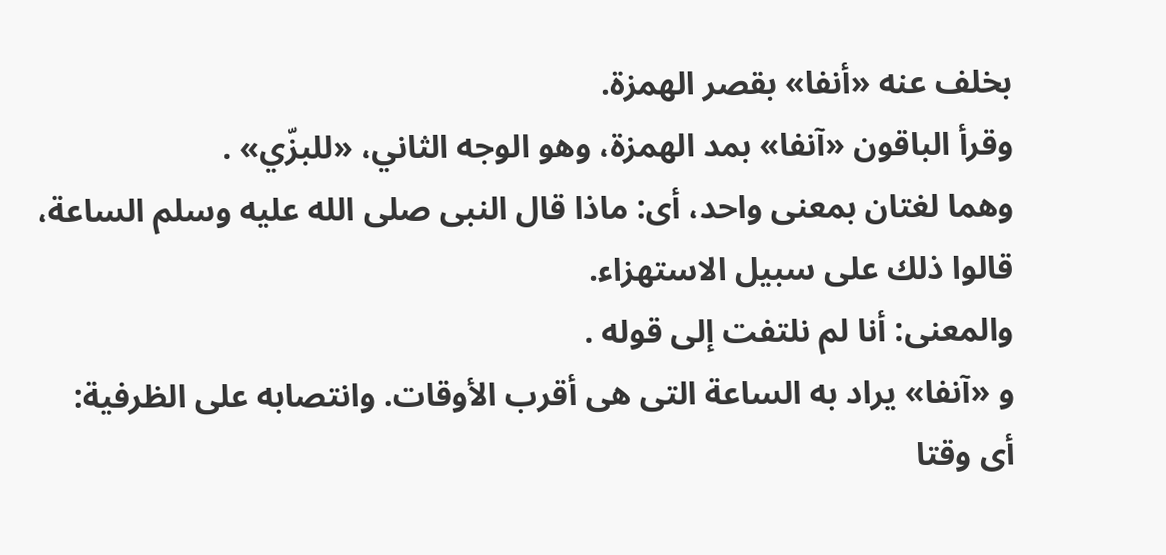بخلف عنه «أنفا» بقصر الهمزة.
وقرأ الباقون «آنفا» بمد الهمزة، وهو الوجه الثاني، «للبزّي» .
وهما لغتان بمعنى واحد، أى: ماذا قال النبى صلى الله عليه وسلم الساعة، قالوا ذلك على سبيل الاستهزاء.
والمعنى: أنا لم نلتفت إلى قوله .
و «آنفا» يراد به الساعة التى هى أقرب الأوقات. وانتصابه على الظرفية:
أى وقتا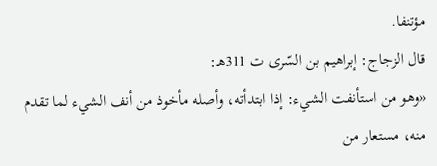مؤتنفا.
قال الزجاج: إبراهيم بن السّرى ت 311هـ:
«وهو من استأنفت الشيء: إذا ابتدأته، وأصله مأخوذ من أنف الشيء لما تقدم منه، مستعار من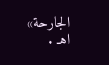الجارحة» اهـ .